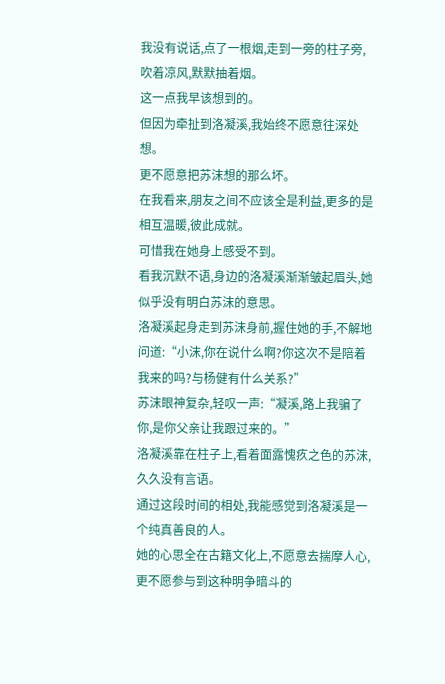我没有说话,点了一根烟,走到一旁的柱子旁,吹着凉风,默默抽着烟。
这一点我早该想到的。
但因为牵扯到洛凝溪,我始终不愿意往深处想。
更不愿意把苏沫想的那么坏。
在我看来,朋友之间不应该全是利益,更多的是相互温暖,彼此成就。
可惜我在她身上感受不到。
看我沉默不语,身边的洛凝溪渐渐皱起眉头,她似乎没有明白苏沫的意思。
洛凝溪起身走到苏沫身前,握住她的手,不解地问道:“小沫,你在说什么啊?你这次不是陪着我来的吗?与杨健有什么关系?”
苏沫眼神复杂,轻叹一声:“凝溪,路上我骗了你,是你父亲让我跟过来的。”
洛凝溪靠在柱子上,看着面露愧疚之色的苏沫,久久没有言语。
通过这段时间的相处,我能感觉到洛凝溪是一个纯真善良的人。
她的心思全在古籍文化上,不愿意去揣摩人心,更不愿参与到这种明争暗斗的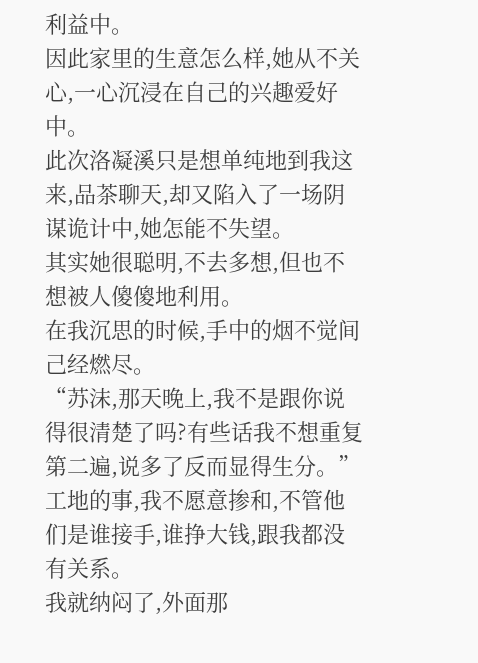利益中。
因此家里的生意怎么样,她从不关心,一心沉浸在自己的兴趣爱好中。
此次洛凝溪只是想单纯地到我这来,品茶聊天,却又陷入了一场阴谋诡计中,她怎能不失望。
其实她很聪明,不去多想,但也不想被人傻傻地利用。
在我沉思的时候,手中的烟不觉间己经燃尽。
“苏沫,那天晚上,我不是跟你说得很清楚了吗?有些话我不想重复第二遍,说多了反而显得生分。”
工地的事,我不愿意掺和,不管他们是谁接手,谁挣大钱,跟我都没有关系。
我就纳闷了,外面那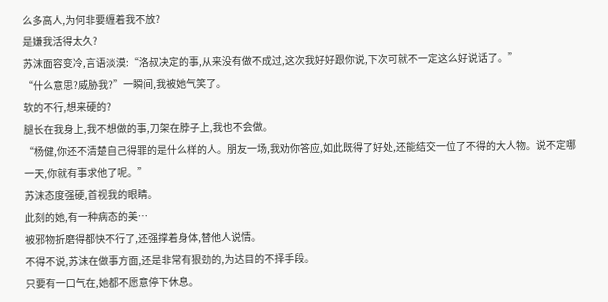么多高人,为何非要缠着我不放?
是嫌我活得太久?
苏沫面容变冷,言语淡漠:“洛叔决定的事,从来没有做不成过,这次我好好跟你说,下次可就不一定这么好说话了。”
“什么意思?威胁我?”一瞬间,我被她气笑了。
软的不行,想来硬的?
腿长在我身上,我不想做的事,刀架在脖子上,我也不会做。
“杨健,你还不清楚自己得罪的是什么样的人。朋友一场,我劝你答应,如此既得了好处,还能结交一位了不得的大人物。说不定哪一天,你就有事求他了呢。”
苏沫态度强硬,首视我的眼睛。
此刻的她,有一种病态的美…
被邪物折磨得都快不行了,还强撑着身体,替他人说情。
不得不说,苏沫在做事方面,还是非常有狠劲的,为达目的不择手段。
只要有一口气在,她都不愿意停下休息。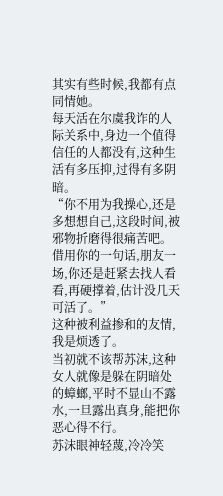其实有些时候,我都有点同情她。
每天活在尔虞我诈的人际关系中,身边一个值得信任的人都没有,这种生活有多压抑,过得有多阴暗。
“你不用为我操心,还是多想想自己,这段时间,被邪物折磨得很痛苦吧。借用你的一句话,朋友一场,你还是赶紧去找人看看,再硬撑着,估计没几天可活了。”
这种被利益掺和的友情,我是烦透了。
当初就不该帮苏沫,这种女人就像是躲在阴暗处的蟑螂,平时不显山不露水,一旦露出真身,能把你恶心得不行。
苏沫眼神轻蔑,冷冷笑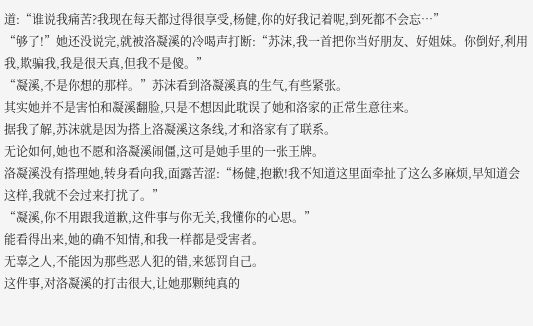道:“谁说我痛苦?我现在每天都过得很享受,杨健,你的好我记着呢,到死都不会忘…”
“够了!”她还没说完,就被洛凝溪的冷喝声打断:“苏沫,我一首把你当好朋友、好姐妹。你倒好,利用我,欺骗我,我是很天真,但我不是傻。”
“凝溪,不是你想的那样。”苏沫看到洛凝溪真的生气,有些紧张。
其实她并不是害怕和凝溪翻脸,只是不想因此耽误了她和洛家的正常生意往来。
据我了解,苏沫就是因为搭上洛凝溪这条线,才和洛家有了联系。
无论如何,她也不愿和洛凝溪闹僵,这可是她手里的一张王牌。
洛凝溪没有搭理她,转身看向我,面露苦涩:“杨健,抱歉!我不知道这里面牵扯了这么多麻烦,早知道会这样,我就不会过来打扰了。”
“凝溪,你不用跟我道歉,这件事与你无关,我懂你的心思。”
能看得出来,她的确不知情,和我一样都是受害者。
无辜之人,不能因为那些恶人犯的错,来惩罚自己。
这件事,对洛凝溪的打击很大,让她那颗纯真的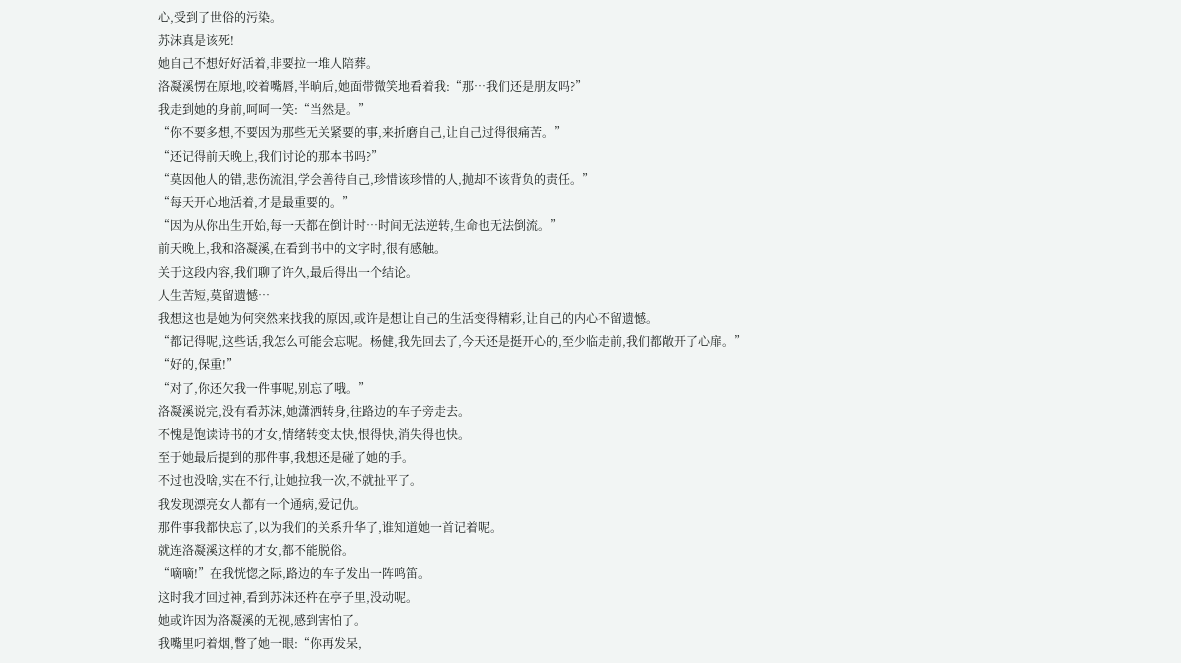心,受到了世俗的污染。
苏沫真是该死!
她自己不想好好活着,非要拉一堆人陪葬。
洛凝溪愣在原地,咬着嘴唇,半晌后,她面带微笑地看着我:“那…我们还是朋友吗?”
我走到她的身前,呵呵一笑:“当然是。”
“你不要多想,不要因为那些无关紧要的事,来折磨自己,让自己过得很痛苦。”
“还记得前天晚上,我们讨论的那本书吗?”
“莫因他人的错,悲伤流泪,学会善待自己,珍惜该珍惜的人,抛却不该背负的责任。”
“每天开心地活着,才是最重要的。”
“因为从你出生开始,每一天都在倒计时…时间无法逆转,生命也无法倒流。”
前天晚上,我和洛凝溪,在看到书中的文字时,很有感触。
关于这段内容,我们聊了许久,最后得出一个结论。
人生苦短,莫留遗憾…
我想这也是她为何突然来找我的原因,或许是想让自己的生活变得精彩,让自己的内心不留遗憾。
“都记得呢,这些话,我怎么可能会忘呢。杨健,我先回去了,今天还是挺开心的,至少临走前,我们都敞开了心扉。”
“好的,保重!”
“对了,你还欠我一件事呢,别忘了哦。”
洛凝溪说完,没有看苏沫,她潇洒转身,往路边的车子旁走去。
不愧是饱读诗书的才女,情绪转变太快,恨得快,消失得也快。
至于她最后提到的那件事,我想还是碰了她的手。
不过也没啥,实在不行,让她拉我一次,不就扯平了。
我发现漂亮女人都有一个通病,爱记仇。
那件事我都快忘了,以为我们的关系升华了,谁知道她一首记着呢。
就连洛凝溪这样的才女,都不能脱俗。
“嘀嘀!”在我恍惚之际,路边的车子发出一阵鸣笛。
这时我才回过神,看到苏沫还杵在亭子里,没动呢。
她或许因为洛凝溪的无视,感到害怕了。
我嘴里叼着烟,瞥了她一眼:“你再发呆,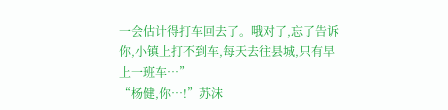一会估计得打车回去了。哦对了,忘了告诉你,小镇上打不到车,每天去往县城,只有早上一班车…”
“杨健,你…!”苏沫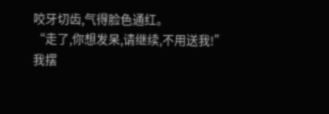咬牙切齿,气得脸色通红。
“走了,你想发呆,请继续,不用送我!”
我摆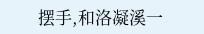摆手,和洛凝溪一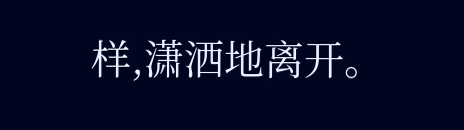样,潇洒地离开。